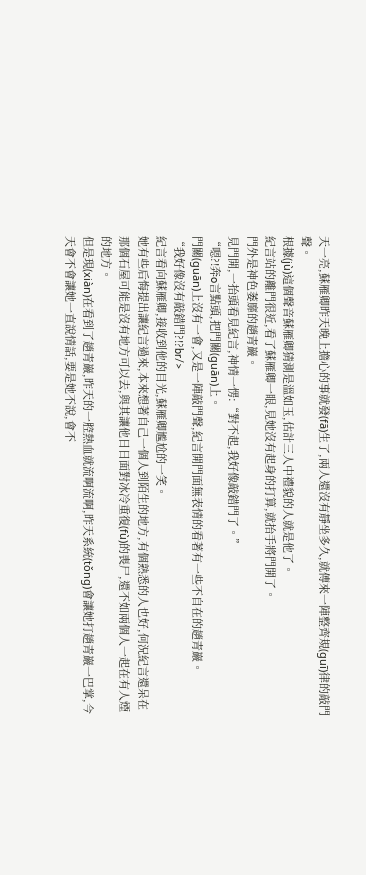天一亮,蘇雁卿昨天晚上擔心的事就發(fā)生了,兩人還沒有靜坐多久,就傳來一陣整齊規(guī)律的敲門聲。
根據(jù)這個聲音蘇雁卿猜測是溫如玉,估計三人中禮貌的人就是他了。
紀言站的離門很近,看了蘇雁卿一眼,見她沒有起身的打算,就抬手將門開了。
門外是神色萎靡的趙青巖。
見門開,一抬頭看見紀言,神情一愣:“對不起,我好像敲錯門了。”
“嗯?!奔o言點頭,把門關(guān)上。
門關(guān)上沒有一會,又是一陣敲門聲,紀言開門面無表情的看著有一些不自在的趙青巖。
“我好像沒有敲錯門?!?br/>
紀言看向蘇雁卿,接收到他的目光,蘇雁卿尷尬的一笑。
她有些后悔提出讓紀言過來,本來想著自己一個人到陌生的地方,有個熟悉的人也好,何況紀言還呆在那個石屋可能是沒有地方可以去,與其讓他日日面對冰冷重復(fù)的喪尸,還不如兩個人一起在有人煙的地方。
但是現(xiàn)在看到了趙青巖,昨天的一腔熱血就流啊流啊,昨天系統(tǒng)會讓她打趙青巖一巴掌,今天會不會讓她一直說情話,要是她不說,會不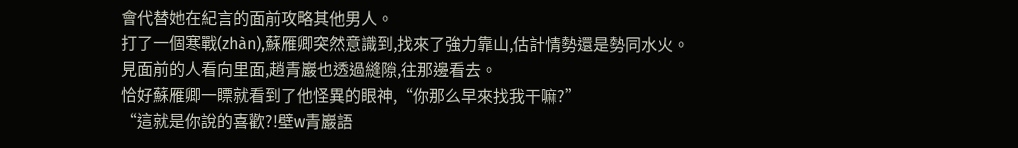會代替她在紀言的面前攻略其他男人。
打了一個寒戰(zhàn),蘇雁卿突然意識到,找來了強力靠山,估計情勢還是勢同水火。
見面前的人看向里面,趙青巖也透過縫隙,往那邊看去。
恰好蘇雁卿一瞟就看到了他怪異的眼神,“你那么早來找我干嘛?”
“這就是你說的喜歡?!壁w青巖語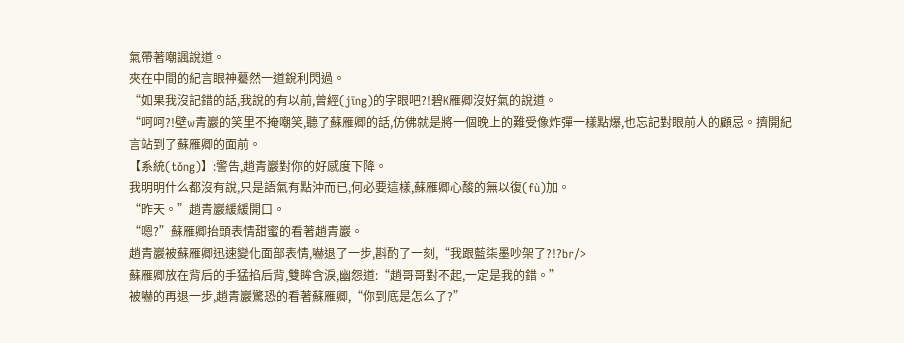氣帶著嘲諷說道。
夾在中間的紀言眼神驀然一道銳利閃過。
“如果我沒記錯的話,我說的有以前,曾經(jīng)的字眼吧?!碧K雁卿沒好氣的說道。
“呵呵?!壁w青巖的笑里不掩嘲笑,聽了蘇雁卿的話,仿佛就是將一個晚上的難受像炸彈一樣點爆,也忘記對眼前人的顧忌。擠開紀言站到了蘇雁卿的面前。
【系統(tǒng)】:警告,趙青巖對你的好感度下降。
我明明什么都沒有說,只是語氣有點沖而已,何必要這樣,蘇雁卿心酸的無以復(fù)加。
“昨天。”趙青巖緩緩開口。
“嗯?”蘇雁卿抬頭表情甜蜜的看著趙青巖。
趙青巖被蘇雁卿迅速變化面部表情,嚇退了一步,斟酌了一刻,“我跟藍柒墨吵架了?!?br/>
蘇雁卿放在背后的手猛掐后背,雙眸含淚,幽怨道:“趙哥哥對不起,一定是我的錯。”
被嚇的再退一步,趙青巖驚恐的看著蘇雁卿,“你到底是怎么了?”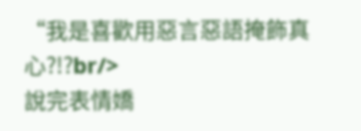“我是喜歡用惡言惡語掩飾真心?!?br/>
說完表情嬌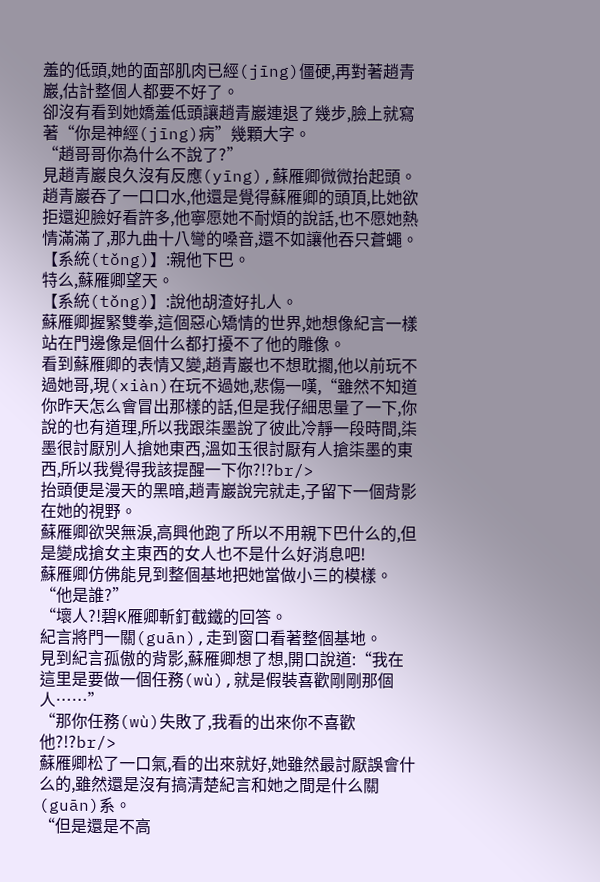羞的低頭,她的面部肌肉已經(jīng)僵硬,再對著趙青巖,估計整個人都要不好了。
卻沒有看到她嬌羞低頭讓趙青巖連退了幾步,臉上就寫著“你是神經(jīng)病”幾顆大字。
“趙哥哥你為什么不說了?”
見趙青巖良久沒有反應(yīng),蘇雁卿微微抬起頭。
趙青巖吞了一口口水,他還是覺得蘇雁卿的頭頂,比她欲拒還迎臉好看許多,他寧愿她不耐煩的說話,也不愿她熱情滿滿了,那九曲十八彎的嗓音,還不如讓他吞只蒼蠅。
【系統(tǒng)】:親他下巴。
特么,蘇雁卿望天。
【系統(tǒng)】:說他胡渣好扎人。
蘇雁卿握緊雙拳,這個惡心矯情的世界,她想像紀言一樣站在門邊像是個什么都打擾不了他的雕像。
看到蘇雁卿的表情又變,趙青巖也不想耽擱,他以前玩不過她哥,現(xiàn)在玩不過她,悲傷一嘆,“雖然不知道你昨天怎么會冒出那樣的話,但是我仔細思量了一下,你說的也有道理,所以我跟柒墨說了彼此冷靜一段時間,柒墨很討厭別人搶她東西,溫如玉很討厭有人搶柒墨的東西,所以我覺得我該提醒一下你?!?br/>
抬頭便是漫天的黑暗,趙青巖說完就走,子留下一個背影在她的視野。
蘇雁卿欲哭無淚,高興他跑了所以不用親下巴什么的,但是變成搶女主東西的女人也不是什么好消息吧!
蘇雁卿仿佛能見到整個基地把她當做小三的模樣。
“他是誰?”
“壞人?!碧K雁卿斬釘截鐵的回答。
紀言將門一關(guān),走到窗口看著整個基地。
見到紀言孤傲的背影,蘇雁卿想了想,開口說道:“我在這里是要做一個任務(wù),就是假裝喜歡剛剛那個人……”
“那你任務(wù)失敗了,我看的出來你不喜歡他?!?br/>
蘇雁卿松了一口氣,看的出來就好,她雖然最討厭誤會什么的,雖然還是沒有搞清楚紀言和她之間是什么關(guān)系。
“但是還是不高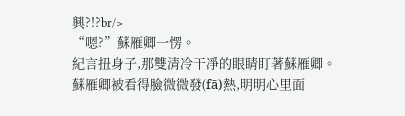興?!?br/>
“嗯?”蘇雁卿一愣。
紀言扭身子,那雙清冷干凈的眼睛盯著蘇雁卿。
蘇雁卿被看得臉微微發(fā)熱,明明心里面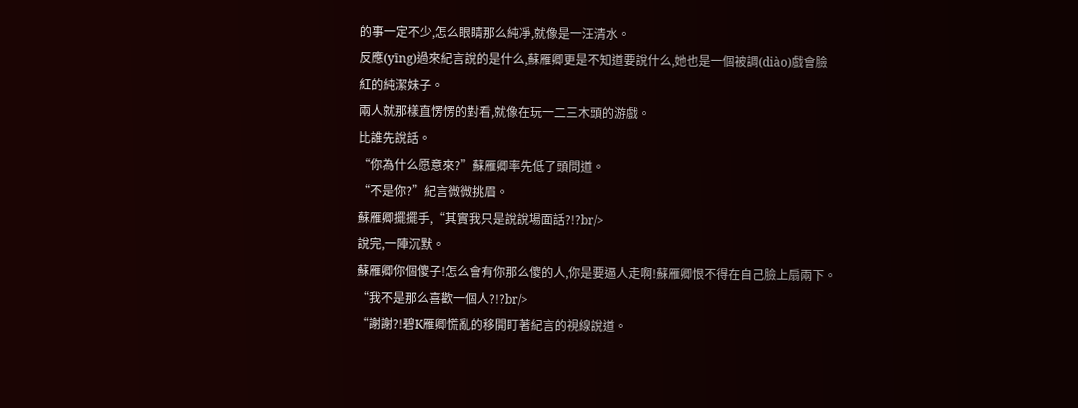的事一定不少,怎么眼睛那么純凈,就像是一汪清水。
反應(yīng)過來紀言說的是什么,蘇雁卿更是不知道要說什么,她也是一個被調(diào)戲會臉紅的純潔妹子。
兩人就那樣直愣愣的對看,就像在玩一二三木頭的游戲。
比誰先說話。
“你為什么愿意來?”蘇雁卿率先低了頭問道。
“不是你?”紀言微微挑眉。
蘇雁卿擺擺手,“其實我只是說說場面話?!?br/>
說完,一陣沉默。
蘇雁卿你個傻子!怎么會有你那么傻的人,你是要逼人走啊!蘇雁卿恨不得在自己臉上扇兩下。
“我不是那么喜歡一個人?!?br/>
“謝謝?!碧K雁卿慌亂的移開盯著紀言的視線說道。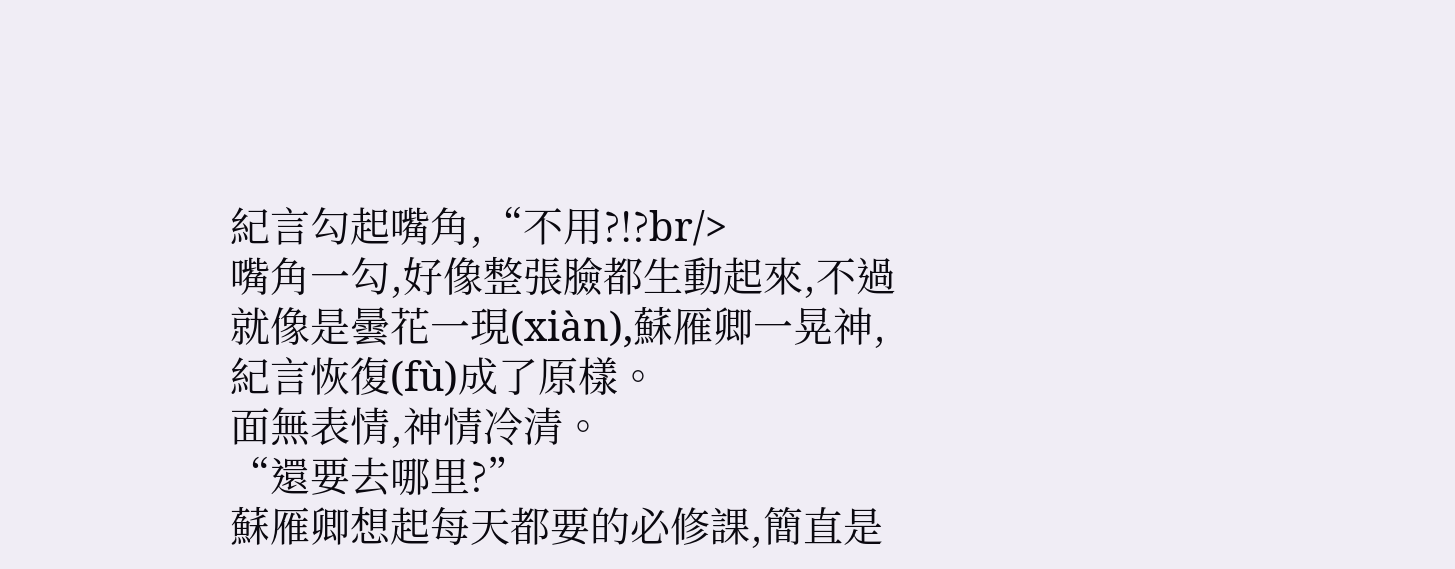紀言勾起嘴角,“不用?!?br/>
嘴角一勾,好像整張臉都生動起來,不過就像是曇花一現(xiàn),蘇雁卿一晃神,紀言恢復(fù)成了原樣。
面無表情,神情冷清。
“還要去哪里?”
蘇雁卿想起每天都要的必修課,簡直是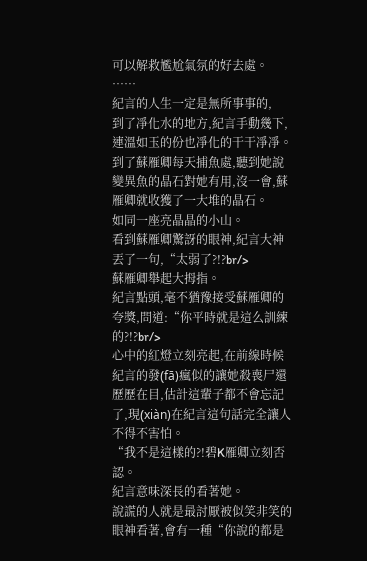可以解救尷尬氣氛的好去處。
……
紀言的人生一定是無所事事的,
到了凈化水的地方,紀言手動幾下,連溫如玉的份也凈化的干干凈凈。
到了蘇雁卿每天捕魚處,聽到她說變異魚的晶石對她有用,沒一會,蘇雁卿就收獲了一大堆的晶石。
如同一座亮晶晶的小山。
看到蘇雁卿驚訝的眼神,紀言大神丟了一句,“太弱了?!?br/>
蘇雁卿舉起大拇指。
紀言點頭,毫不猶豫接受蘇雁卿的夸獎,問道:“你平時就是這么訓練的?!?br/>
心中的紅燈立刻亮起,在前線時候紀言的發(fā)瘋似的讓她殺喪尸還歷歷在目,估計這輩子都不會忘記了,現(xiàn)在紀言這句話完全讓人不得不害怕。
“我不是這樣的?!碧K雁卿立刻否認。
紀言意味深長的看著她。
說謊的人就是最討厭被似笑非笑的眼神看著,會有一種“你說的都是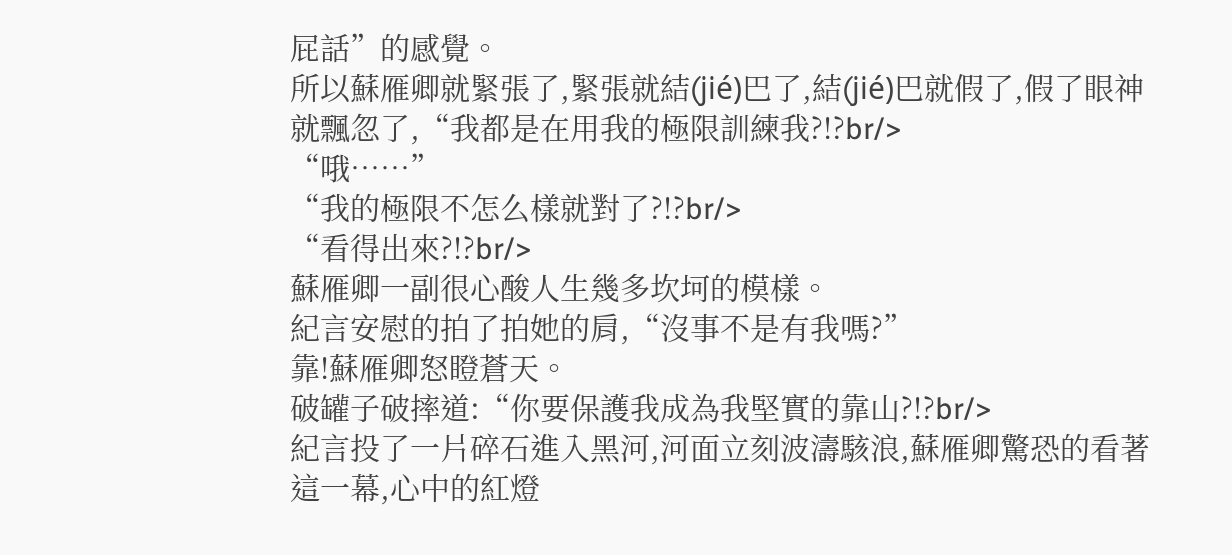屁話”的感覺。
所以蘇雁卿就緊張了,緊張就結(jié)巴了,結(jié)巴就假了,假了眼神就飄忽了,“我都是在用我的極限訓練我?!?br/>
“哦……”
“我的極限不怎么樣就對了?!?br/>
“看得出來?!?br/>
蘇雁卿一副很心酸人生幾多坎坷的模樣。
紀言安慰的拍了拍她的肩,“沒事不是有我嗎?”
靠!蘇雁卿怒瞪蒼天。
破罐子破摔道:“你要保護我成為我堅實的靠山?!?br/>
紀言投了一片碎石進入黑河,河面立刻波濤駭浪,蘇雁卿驚恐的看著這一幕,心中的紅燈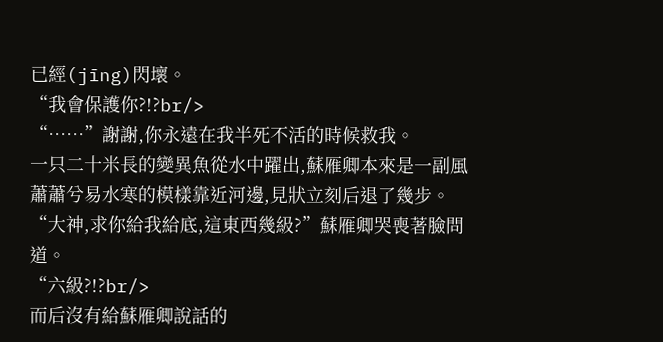已經(jīng)閃壞。
“我會保護你?!?br/>
“……”謝謝,你永遠在我半死不活的時候救我。
一只二十米長的變異魚從水中躍出,蘇雁卿本來是一副風蕭蕭兮易水寒的模樣靠近河邊,見狀立刻后退了幾步。
“大神,求你給我給底,這東西幾級?”蘇雁卿哭喪著臉問道。
“六級?!?br/>
而后沒有給蘇雁卿說話的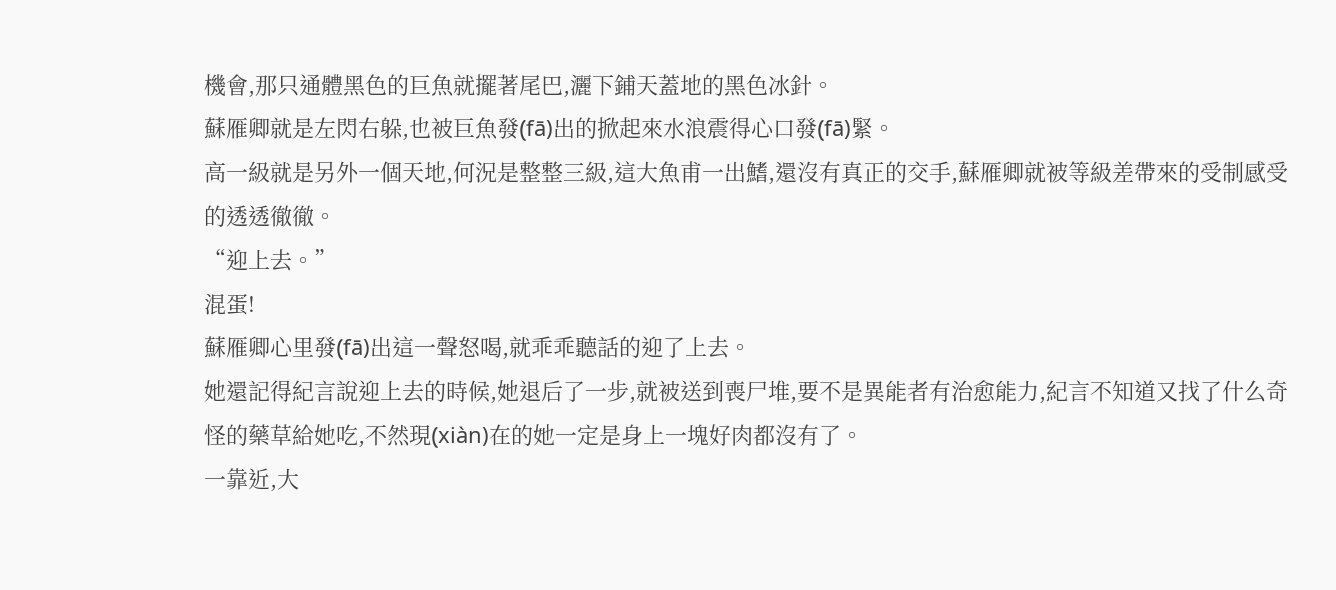機會,那只通體黑色的巨魚就擺著尾巴,灑下鋪天蓋地的黑色冰針。
蘇雁卿就是左閃右躲,也被巨魚發(fā)出的掀起來水浪震得心口發(fā)緊。
高一級就是另外一個天地,何況是整整三級,這大魚甫一出鰭,還沒有真正的交手,蘇雁卿就被等級差帶來的受制感受的透透徹徹。
“迎上去。”
混蛋!
蘇雁卿心里發(fā)出這一聲怒喝,就乖乖聽話的迎了上去。
她還記得紀言說迎上去的時候,她退后了一步,就被送到喪尸堆,要不是異能者有治愈能力,紀言不知道又找了什么奇怪的藥草給她吃,不然現(xiàn)在的她一定是身上一塊好肉都沒有了。
一靠近,大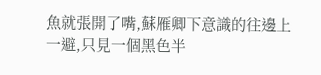魚就張開了嘴,蘇雁卿下意識的往邊上一避,只見一個黑色半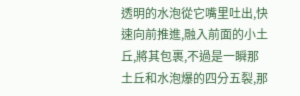透明的水泡從它嘴里吐出,快速向前推進,融入前面的小土丘,將其包裹,不過是一瞬那土丘和水泡爆的四分五裂,那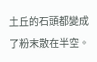土丘的石頭都變成了粉末散在半空。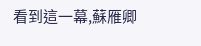看到這一幕,蘇雁卿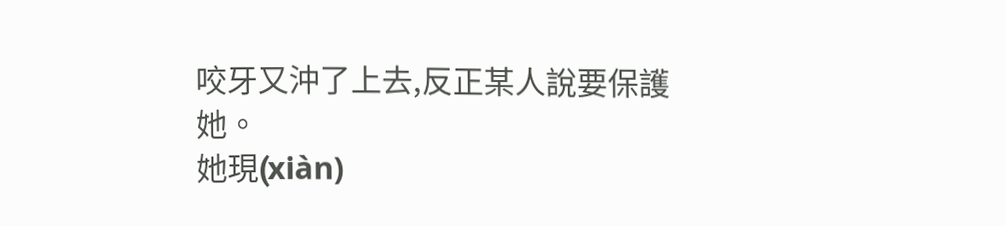咬牙又沖了上去,反正某人說要保護她。
她現(xiàn)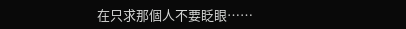在只求那個人不要眨眼……